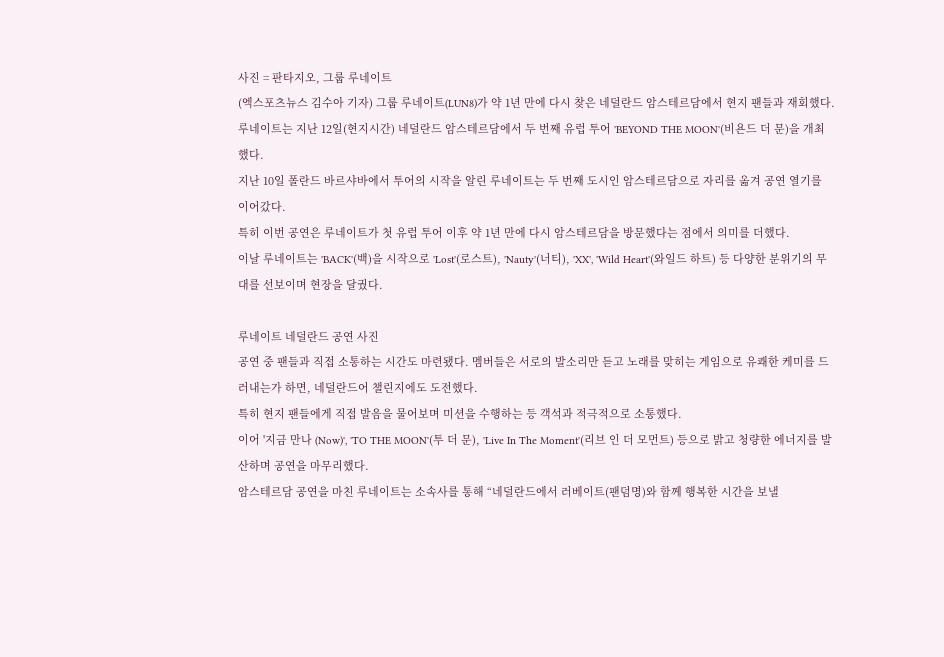사진 = 판타지오, 그룹 루네이트
(엑스포츠뉴스 김수아 기자) 그룹 루네이트(LUN8)가 약 1년 만에 다시 찾은 네덜란드 암스테르담에서 현지 팬들과 재회했다.
루네이트는 지난 12일(현지시간) 네덜란드 암스테르담에서 두 번째 유럽 투어 'BEYOND THE MOON'(비욘드 더 문)을 개최했다.
지난 10일 폴란드 바르샤바에서 투어의 시작을 알린 루네이트는 두 번째 도시인 암스테르담으로 자리를 옮겨 공연 열기를 이어갔다.
특히 이번 공연은 루네이트가 첫 유럽 투어 이후 약 1년 만에 다시 암스테르담을 방문했다는 점에서 의미를 더했다.
이날 루네이트는 'BACK'(백)을 시작으로 'Lost'(로스트), 'Nauty'(너티), 'XX', 'Wild Heart'(와일드 하트) 등 다양한 분위기의 무대를 선보이며 현장을 달궜다.

루네이트 네덜란드 공연 사진
공연 중 팬들과 직접 소통하는 시간도 마련됐다. 멤버들은 서로의 발소리만 듣고 노래를 맞히는 게임으로 유쾌한 케미를 드러내는가 하면, 네덜란드어 챌린지에도 도전했다.
특히 현지 팬들에게 직접 발음을 물어보며 미션을 수행하는 등 객석과 적극적으로 소통했다.
이어 '지금 만나 (Now)', 'TO THE MOON'(투 더 문), 'Live In The Moment'(리브 인 더 모먼트) 등으로 밝고 청량한 에너지를 발산하며 공연을 마무리했다.
암스테르담 공연을 마친 루네이트는 소속사를 통해 “네덜란드에서 러베이트(팬덤명)와 함께 행복한 시간을 보낼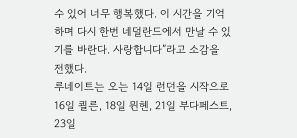수 있어 너무 행복했다. 이 시간을 기억하며 다시 한번 네덜란드에서 만날 수 있기를 바란다. 사랑합니다”라고 소감을 전했다.
루네이트는 오는 14일 런던을 시작으로 16일 쾰른, 18일 뮌헨, 21일 부다페스트, 23일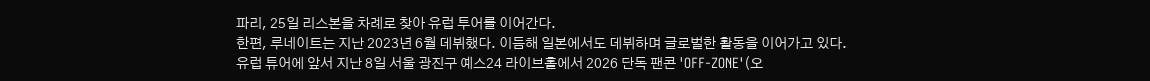파리, 25일 리스본을 차례로 찾아 유럽 투어를 이어간다.
한편, 루네이트는 지난 2023년 6월 데뷔했다. 이듬해 일본에서도 데뷔하며 글로벌한 활동을 이어가고 있다.
유럽 튜어에 앞서 지난 8일 서울 광진구 예스24 라이브홀에서 2026 단독 팬콘 'OFF-ZONE'(오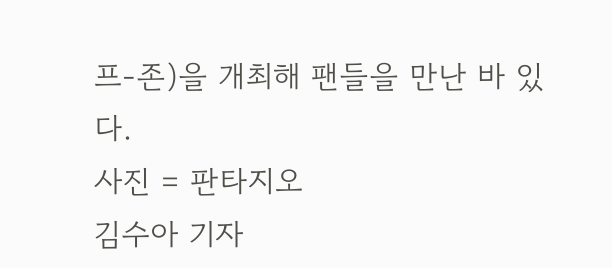프-존)을 개최해 팬들을 만난 바 있다.
사진 = 판타지오
김수아 기자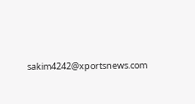sakim4242@xportsnews.com